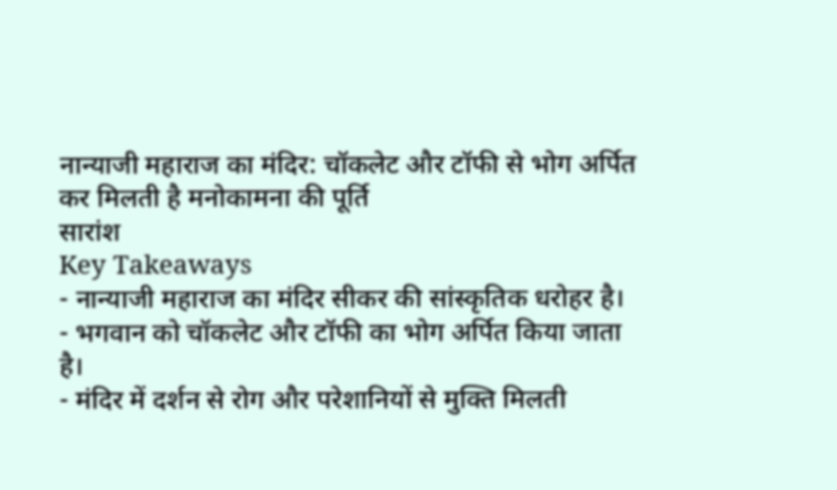नान्याजी महाराज का मंदिर: चॉकलेट और टॉफी से भोग अर्पित कर मिलती है मनोकामना की पूर्ति
सारांश
Key Takeaways
- नान्याजी महाराज का मंदिर सीकर की सांस्कृतिक धरोहर है।
- भगवान को चॉकलेट और टॉफी का भोग अर्पित किया जाता है।
- मंदिर में दर्शन से रोग और परेशानियों से मुक्ति मिलती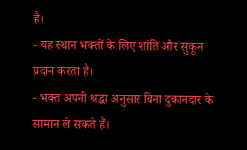है।
- यह स्थान भक्तों के लिए शांति और सुकून प्रदान करता है।
- भक्त अपनी श्रद्धा अनुसार बिना दुकानदार के सामान ले सकते हैं।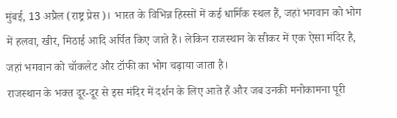मुंबई, 13 अप्रैल (राष्ट्र प्रेस)। भारत के विभिन्न हिस्सों में कई धार्मिक स्थल हैं, जहां भगवान को भोग में हलवा, खीर, मिठाई आदि अर्पित किए जाते हैं। लेकिन राजस्थान के सीकर में एक ऐसा मंदिर है, जहां भगवान को चॉकलेट और टॉफी का भोग चढ़ाया जाता है।
राजस्थान के भक्त दूर-दूर से इस मंदिर में दर्शन के लिए आते हैं और जब उनकी मनोकामना पूरी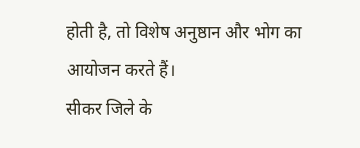होती है, तो विशेष अनुष्ठान और भोग का आयोजन करते हैं।
सीकर जिले के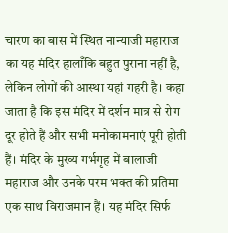चारण का बास में स्थित नान्याजी महाराज का यह मंदिर हालाँकि बहुत पुराना नहीं है, लेकिन लोगों की आस्था यहां गहरी है। कहा जाता है कि इस मंदिर में दर्शन मात्र से रोग दूर होते हैं और सभी मनोकामनाएं पूरी होती हैं। मंदिर के मुख्य गर्भगृह में बालाजी महाराज और उनके परम भक्त की प्रतिमा एक साथ विराजमान हैं। यह मंदिर सिर्फ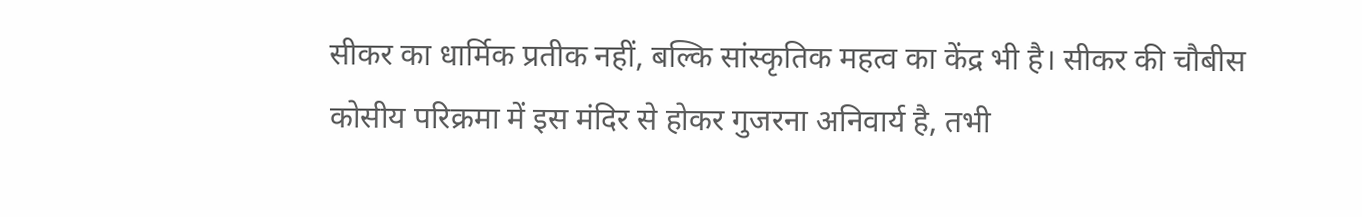सीकर का धार्मिक प्रतीक नहीं, बल्कि सांस्कृतिक महत्व का केंद्र भी है। सीकर की चौबीस कोसीय परिक्रमा में इस मंदिर से होकर गुजरना अनिवार्य है, तभी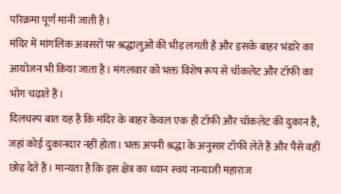परिक्रमा पूर्ण मानी जाती है।
मंदिर में मांगलिक अवसरों पर श्रद्धालुओं की भीड़ लगती है और इसके बाहर भंडारे का आयोजन भी किया जाता है। मंगलवार को भक्त विशेष रूप से चॉकलेट और टॉफी का भोग चढ़ाते हैं।
दिलचस्प बात यह है कि मंदिर के बाहर केवल एक ही टॉफी और चॉकलेट की दुकान है, जहां कोई दुकानदार नहीं होता। भक्त अपनी श्रद्धा के अनुसार टॉफी लेते हैं और पैसे वहीं छोड़ देते हैं। मान्यता है कि इस क्षेत्र का ध्यान स्वयं नान्याजी महाराज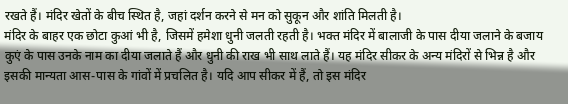रखते हैं। मंदिर खेतों के बीच स्थित है, जहां दर्शन करने से मन को सुकून और शांति मिलती है।
मंदिर के बाहर एक छोटा कुआं भी है, जिसमें हमेशा धुनी जलती रहती है। भक्त मंदिर में बालाजी के पास दीया जलाने के बजाय कुएं के पास उनके नाम का दीया जलाते हैं और धुनी की राख भी साथ लाते हैं। यह मंदिर सीकर के अन्य मंदिरों से भिन्न है और इसकी मान्यता आस-पास के गांवों में प्रचलित है। यदि आप सीकर में हैं, तो इस मंदिर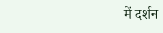में दर्शन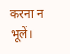करना न भूलें।